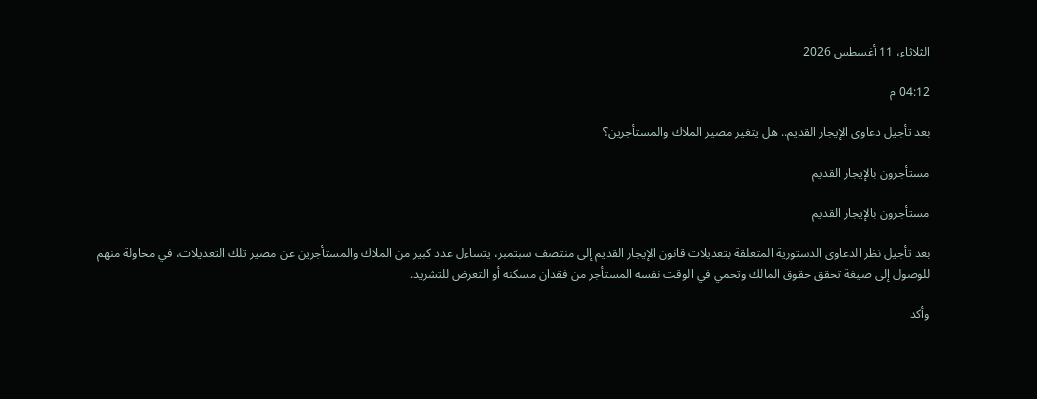الثلاثاء، 11 أغسطس 2026

04:12 م

بعد تأجيل دعاوى الإيجار القديم.. هل يتغير مصير الملاك والمستأجرين؟

مستأجرون بالإيجار القديم

مستأجرون بالإيجار القديم

بعد تأجيل نظر الدعاوى الدستورية المتعلقة بتعديلات قانون الإيجار القديم إلى منتصف سبتمبر، يتساءل عدد كبير من الملاك والمستأجرين عن مصير تلك التعديلات، في محاولة منهم للوصول إلى صيغة تحقق حقوق المالك وتحمي في الوقت نفسه المستأجر من فقدان مسكنه أو التعرض للتشريد.

وأكد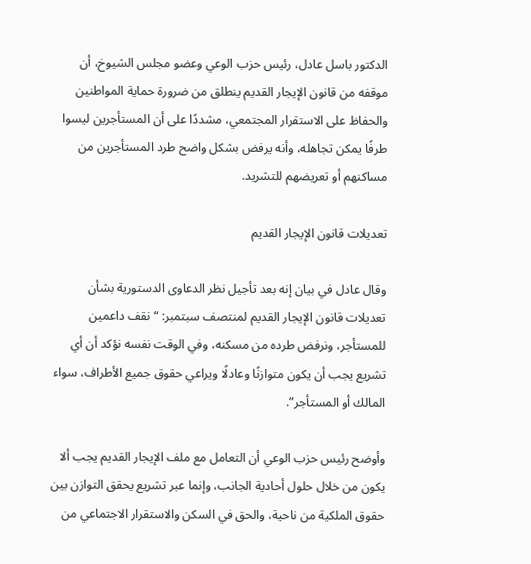الدكتور باسل عادل، رئيس حزب الوعي وعضو مجلس الشيوخ، أن موقفه من قانون الإيجار القديم ينطلق من ضرورة حماية المواطنين والحفاظ على الاستقرار المجتمعي، مشددًا على أن المستأجرين ليسوا طرفًا يمكن تجاهله، وأنه يرفض بشكل واضح طرد المستأجرين من مساكنهم أو تعريضهم للتشريد.

تعديلات قانون الإيجار القديم

وقال عادل في بيان إنه بعد تأجيل نظر الدعاوى الدستورية بشأن تعديلات قانون الإيجار القديم لمنتصف سبتمبر: “نقف داعمين للمستأجر، ونرفض طرده من مسكنه، وفي الوقت نفسه نؤكد أن أي تشريع يجب أن يكون متوازنًا وعادلًا ويراعي حقوق جميع الأطراف، سواء المالك أو المستأجر”.

وأوضح رئيس حزب الوعي أن التعامل مع ملف الإيجار القديم يجب ألا يكون من خلال حلول أحادية الجانب، وإنما عبر تشريع يحقق التوازن بين حقوق الملكية من ناحية، والحق في السكن والاستقرار الاجتماعي من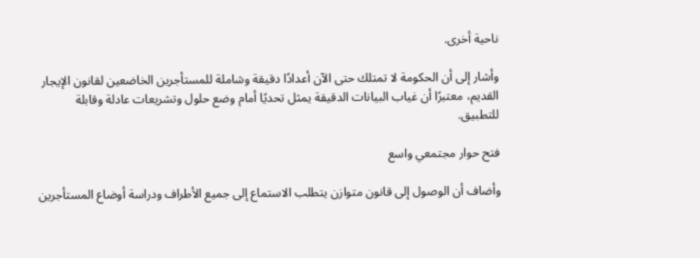ناحية أخرى.

وأشار إلى أن الحكومة لا تمتلك حتى الآن أعدادًا دقيقة وشاملة للمستأجرين الخاضعين لقانون الإيجار القديم، معتبرًا أن غياب البيانات الدقيقة يمثل تحديًا أمام وضع حلول وتشريعات عادلة وقابلة للتطبيق.

فتح حوار مجتمعي واسع

وأضاف أن الوصول إلى قانون متوازن يتطلب الاستماع إلى جميع الأطراف ودراسة أوضاع المستأجرين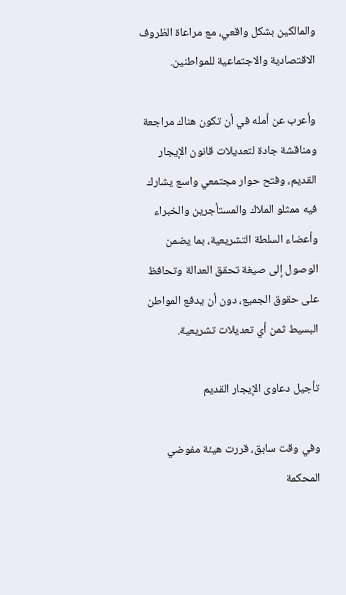والمالكين بشكل واقعي، مع مراعاة الظروف الاقتصادية والاجتماعية للمواطنين.

وأعرب عن أمله في أن تكون هناك مراجعة ومناقشة جادة لتعديلات قانون الإيجار القديم، وفتح حوار مجتمعي واسع يشارك فيه ممثلو الملاك والمستأجرين والخبراء وأعضاء السلطة التشريعية، بما يضمن الوصول إلى صيغة تحقق العدالة وتحافظ على حقوق الجميع، دون أن يدفع المواطن البسيط ثمن أي تعديلات تشريعية.

تأجيل دعاوى الإيجار القديم

وفي وقت سابق، قررت هيئة مفوضي المحكمة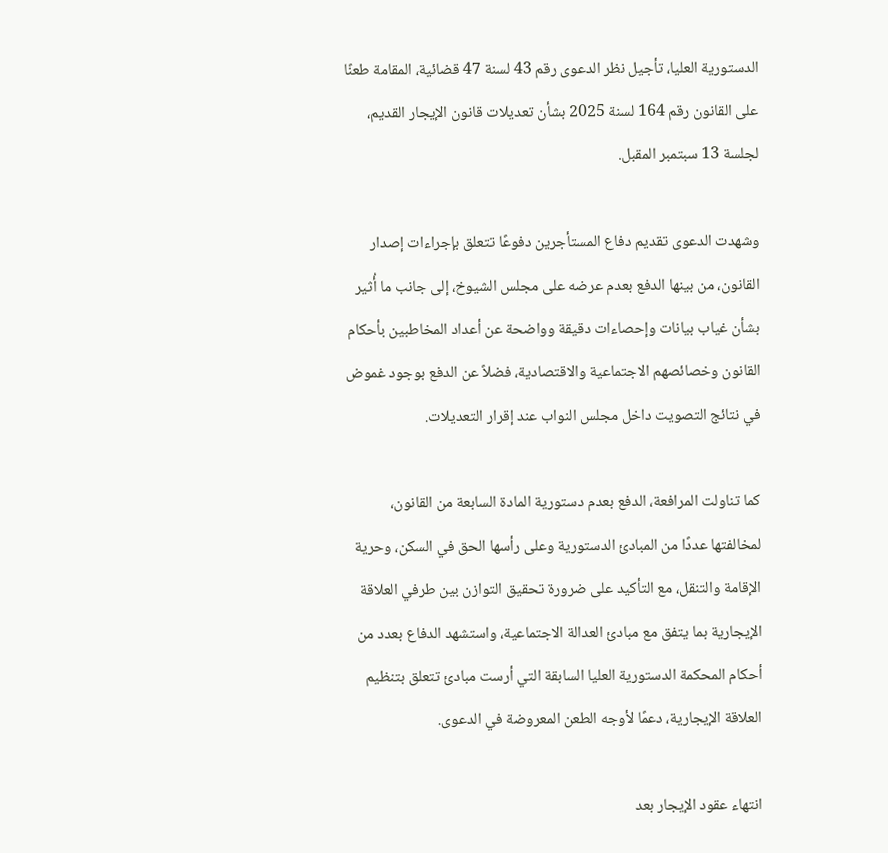الدستورية العليا، تأجيل نظر الدعوى رقم 43 لسنة 47 قضائية، المقامة طعنًا على القانون رقم 164 لسنة 2025 بشأن تعديلات قانون الإيجار القديم، لجلسة 13 سبتمبر المقبل.

وشهدت الدعوى تقديم دفاع المستأجرين دفوعًا تتعلق بإجراءات إصدار القانون، من بينها الدفع بعدم عرضه على مجلس الشيوخ، إلى جانب ما أُثير بشأن غياب بيانات وإحصاءات دقيقة وواضحة عن أعداد المخاطبين بأحكام القانون وخصائصهم الاجتماعية والاقتصادية، فضلاً عن الدفع بوجود غموض في نتائج التصويت داخل مجلس النواب عند إقرار التعديلات.

كما تناولت المرافعة، الدفع بعدم دستورية المادة السابعة من القانون، لمخالفتها عددًا من المبادئ الدستورية وعلى رأسها الحق في السكن، وحرية الإقامة والتنقل، مع التأكيد على ضرورة تحقيق التوازن بين طرفي العلاقة الإيجارية بما يتفق مع مبادئ العدالة الاجتماعية، واستشهد الدفاع بعدد من أحكام المحكمة الدستورية العليا السابقة التي أرست مبادئ تتعلق بتنظيم العلاقة الإيجارية، دعمًا لأوجه الطعن المعروضة في الدعوى.

انتهاء عقود الإيجار بعد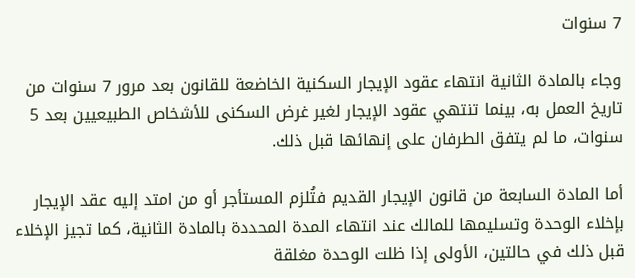7 سنوات

وجاء بالمادة الثانية انتهاء عقود الإيجار السكنية الخاضعة للقانون بعد مرور 7 سنوات من تاريخ العمل به، بينما تنتهي عقود الإيجار لغير غرض السكنى للأشخاص الطبيعيين بعد 5 سنوات، ما لم يتفق الطرفان على إنهائها قبل ذلك.

أما المادة السابعة من قانون الإيجار القديم فتُلزم المستأجر أو من امتد إليه عقد الإيجار بإخلاء الوحدة وتسليمها للمالك عند انتهاء المدة المحددة بالمادة الثانية، كما تجيز الإخلاء قبل ذلك في حالتين، الأولى إذا ظلت الوحدة مغلقة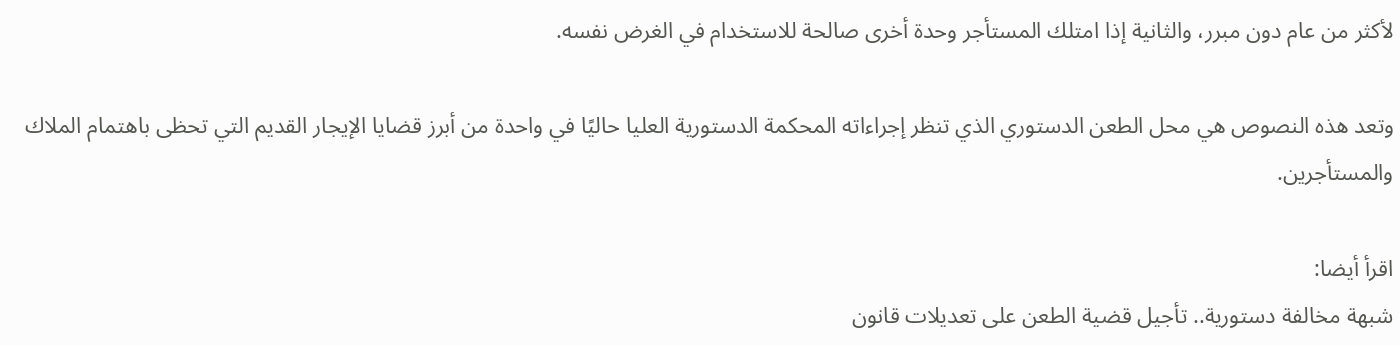لأكثر من عام دون مبرر، والثانية إذا امتلك المستأجر وحدة أخرى صالحة للاستخدام في الغرض نفسه.

وتعد هذه النصوص هي محل الطعن الدستوري الذي تنظر إجراءاته المحكمة الدستورية العليا حاليًا في واحدة من أبرز قضايا الإيجار القديم التي تحظى باهتمام الملاك والمستأجرين.

اقرأ أيضا:
شبهة مخالفة دستورية.. تأجيل قضية الطعن على تعديلات قانون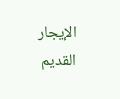الإيجار القديم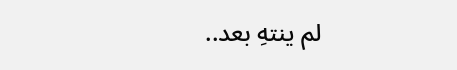لم ينتهِ بعد..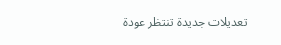تعديلات جديدة تنتظر عودة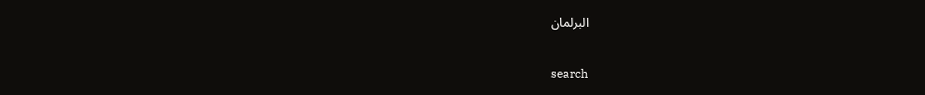البرلمان

search